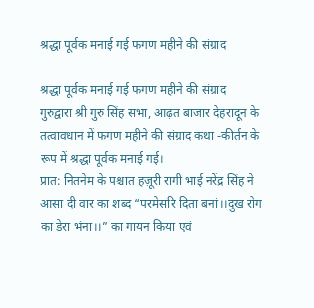श्रद्धा पूर्वक मनाई गई फगण महीने की संग्राद

श्रद्धा पूर्वक मनाई गई फगण महीने की संग्राद
गुरुद्वारा श्री गुरु सिंह सभा, आढ़त बाजार देहरादून के तत्वावधान में फगण महीने की संग्राद कथा -कीर्तन के रूप में श्रद्धा पूर्वक मनाई गई।
प्रात: नितनेम के पश्चात हज़ूरी रागी भाई नरेंद्र सिंह ने आसा दी वार का शब्द “परमेसरि दिता बनां।।दुख रोग का डेरा भंना।।” का गायन किया एवं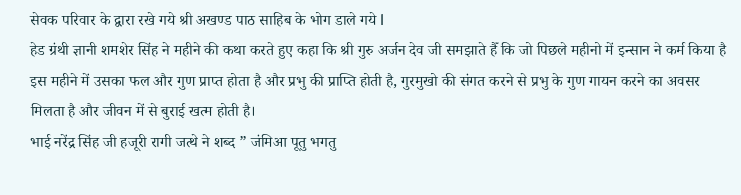सेवक परिवार के द्वारा रखे गये श्री अखण्ड पाठ साहिब के भोग डाले गये l
हेड ग्रंथी ज्ञानी शमशेर सिंह ने महीने की कथा करते हुए कहा कि श्री गुरु अर्जन देव जी समझाते हैँ कि जो पिछले महीनो में इन्सान ने कर्म किया है इस महीने में उसका फल और गुण प्राप्त होता है और प्रभु की प्राप्ति होती है, गुरमुखो की संगत करने से प्रभु के गुण गायन करने का अवसर मिलता है और जीवन में से बुराई खत्म होती है।
भाई नरेंद्र सिंह जी हजूरी रागी जत्थे ने शब्द ” जंमिआ पूतु भगतु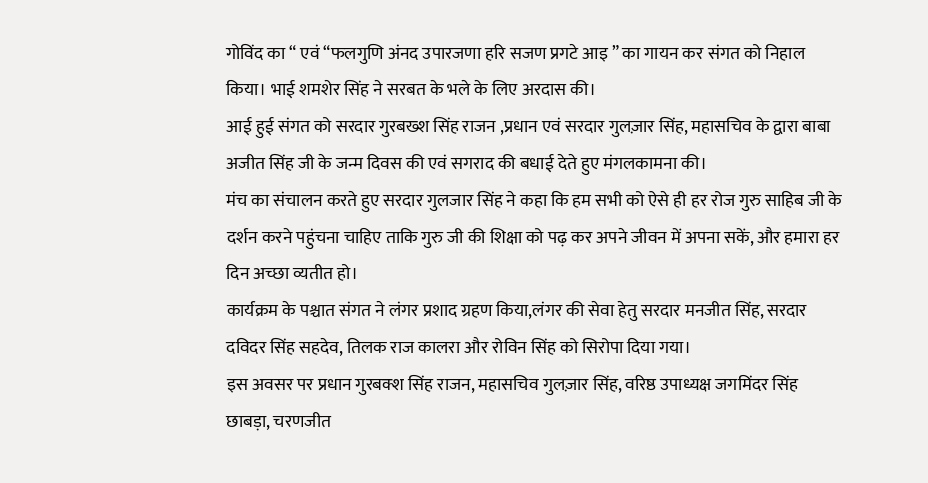गोविंद का “ एवं “फलगुणि अंनद उपारजणा हरि सजण प्रगटे आइ ” का गायन कर संगत को निहाल किया। भाई शमशेर सिंह ने सरबत के भले के लिए अरदास की।
आई हुई संगत को सरदार गुरबख्श सिंह राजन ,प्रधान एवं सरदार गुलज़ार सिंह, महासचिव के द्वारा बाबा अजीत सिंह जी के जन्म दिवस की एवं सगराद की बधाई देते हुए मंगलकामना की।
मंच का संचालन करते हुए सरदार गुलजार सिंह ने कहा कि हम सभी को ऐसे ही हर रोज गुरु साहिब जी के दर्शन करने पहुंचना चाहिए ताकि गुरु जी की शिक्षा को पढ़ कर अपने जीवन में अपना सकें, और हमारा हर दिन अच्छा व्यतीत हो।
कार्यक्रम के पश्चात संगत ने लंगर प्रशाद ग्रहण किया,लंगर की सेवा हेतु सरदार मनजीत सिंह, सरदार दविदर सिंह सहदेव, तिलक राज कालरा और रोविन सिंह को सिरोपा दिया गया।
इस अवसर पर प्रधान गुरबक्श सिंह राजन, महासचिव गुलज़ार सिंह, वरिष्ठ उपाध्यक्ष जगमिंदर सिंह छाबड़ा, चरणजीत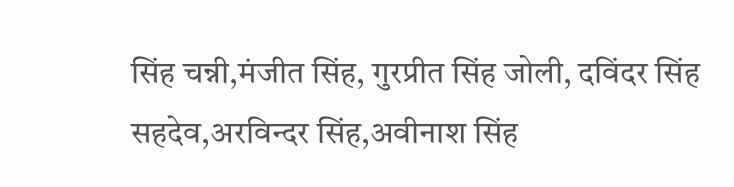सिंह चन्नी,मंजीत सिंह, गुरप्रीत सिंह जोली, दविंदर सिंह सहदेव,अरविन्दर सिंह,अवीनाश सिंह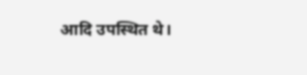आदि उपस्थित थे।